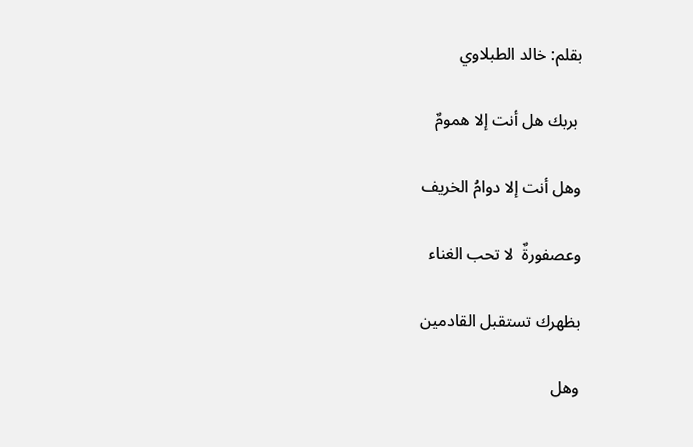بقلم: خالد الطبلاوي

 بربك هل أنت إلا همومٌ

وهل أنت إلا دوامُ الخريف

وعصفورةٌ  لا تحب الغناء

بظهرك تستقبل القادمين

وهل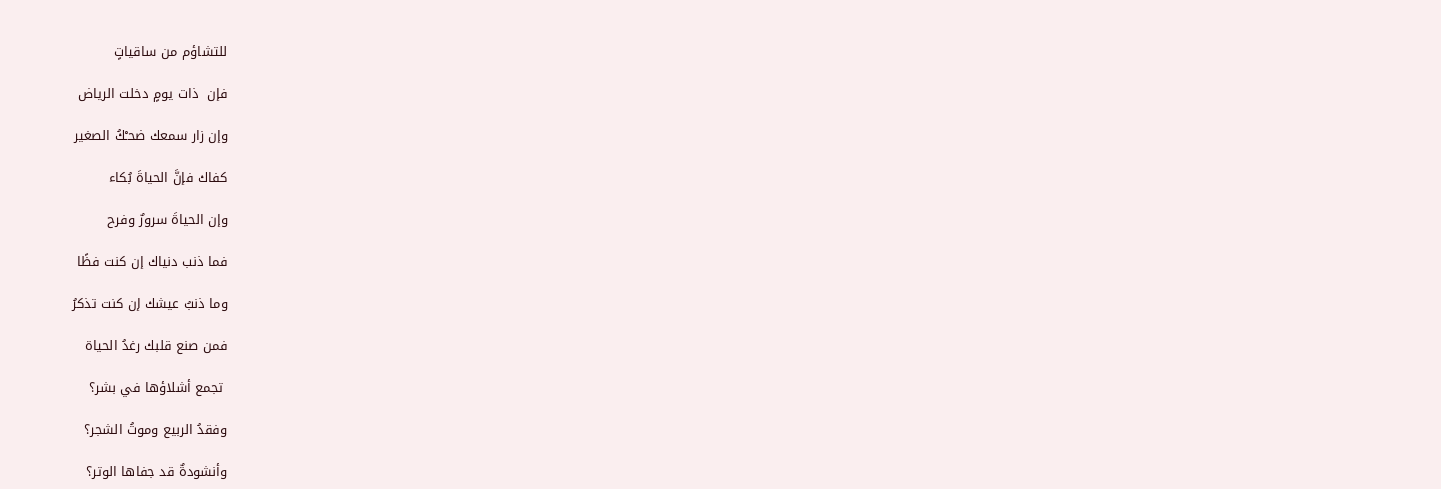للتشاؤم من ساقياتٍ

فإن  ذات يومٍ دخلت الرياض

وإن زار سمعك ضحـْكُ الصغير

كفاك فإنَّ الحياةَ بُكاء

وإن الحياةَ سرورٌ وفرح

فما ذنب دنياك إن كنت فظًا

وما ذنبُ عيشك إن كنت تذكرُ

فمن صنع قلبك رغدُ الحياة

 تجمع أشلاؤها في بشر؟

وفقدُ الربيع وموتُ الشجر؟

وأنشودةٌ قد جفاها الوتر؟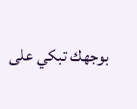بوجهك تبكي على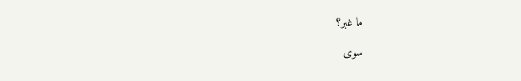ما غبر؟

سوى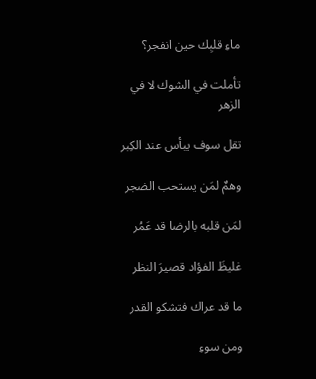ماءِ قلبِك حين انفجر؟

تأملت في الشوك لا في الزهر

تقل سوف يبأس عند الكِبر

وهمٌ لمَن يستحب الضجر

لمَن قلبه بالرضا قد عَمُر

غليظَ الفؤاد قصيرَ النظر

ما قد عراك فتشكو القدر

ومن سوءِ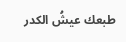طبعك عيشُ الكدر